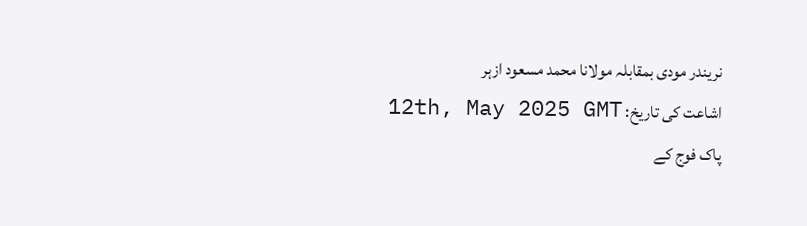نریندر مودی بمقابلہ مولانا محمد مسعود ازہر
اشاعت کی تاریخ: 12th, May 2025 GMT
پاک فوج کے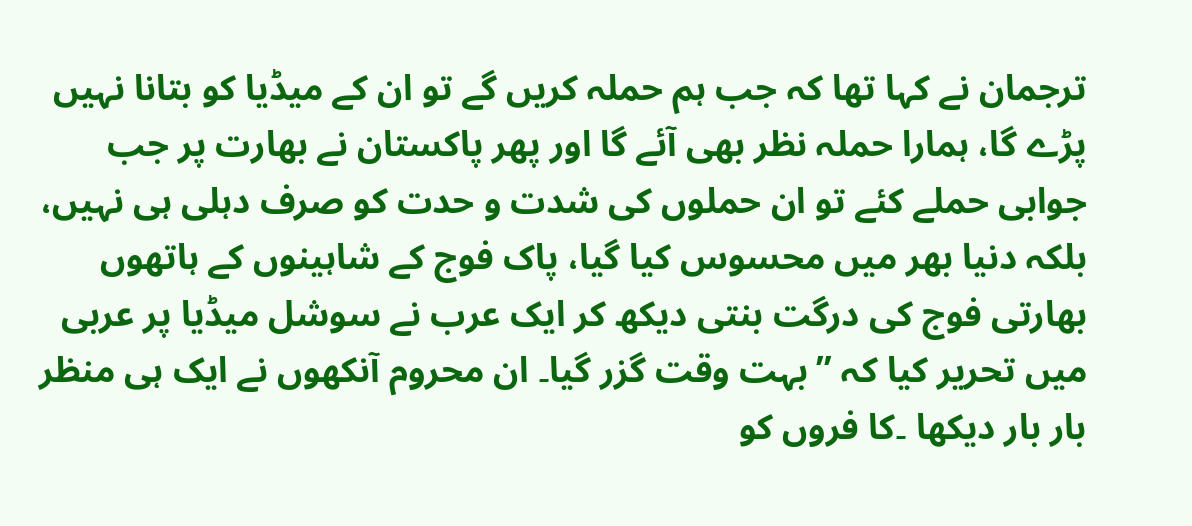ترجمان نے کہا تھا کہ جب ہم حملہ کریں گے تو ان کے میڈیا کو بتانا نہیں پڑے گا، ہمارا حملہ نظر بھی آئے گا اور پھر پاکستان نے بھارت پر جب جوابی حملے کئے تو ان حملوں کی شدت و حدت کو صرف دہلی ہی نہیں، بلکہ دنیا بھر میں محسوس کیا گیا، پاک فوج کے شاہینوں کے ہاتھوں بھارتی فوج کی درگت بنتی دیکھ کر ایک عرب نے سوشل میڈیا پر عربی میں تحریر کیا کہ ’’بہت وقت گزر گیا۔ ان محروم آنکھوں نے ایک ہی منظر بار بار دیکھا ۔کا فروں کو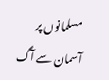مسلمانوں پر آسمان سے آگ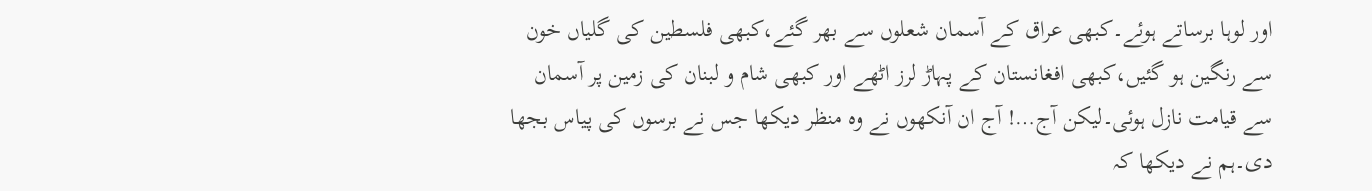اور لوہا برساتے ہوئے۔کبھی عراق کے آسمان شعلوں سے بھر گئے،کبھی فلسطین کی گلیاں خون سے رنگین ہو گئیں،کبھی افغانستان کے پہاڑ لرز اٹھے اور کبھی شام و لبنان کی زمین پر آسمان سے قیامت نازل ہوئی۔لیکن آج…! آج ان آنکھوں نے وہ منظر دیکھا جس نے برسوں کی پیاس بجھا دی۔ہم نے دیکھا کہ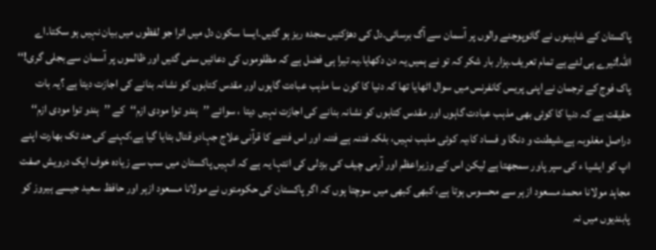پاکستان کے شاہینوں نے گائوپوجنے والوں پر آسمان سے آگ برسائی۔دل کی دھڑکنیں سجدہ ریز ہو گئیں۔ایسا سکون دل میں اترا جو لفظوں میں بیان نہیں ہو سکتا۔اے اللہ!تیرے ہی لئے ہے تمام تعریف۔ہزار بار شکر کہ تو نے ہمیں یہ دن دکھایا۔یہ تیرا ہی فضل ہے کہ مظلوموں کی دعائیں سنی گئیں اور ظالموں پر آسمان سے بجلی گری!‘‘
پاک فوج کے ترجمان نے اپنی پریس کانفرنس میں سوال اٹھایا تھا کہ دنیا کا کون سا مذہب عبادت گاہوں اور مقدس کتابوں کو نشانہ بنانے کی اجازت دیتا ہے ؟یہ بات حقیقت ہے کہ دنیا کا کوئی بھی مذہب عبادت گاہوں اور مقدس کتابوں کو نشانہ بنانے کی اجازت نہیں دیتا ، سوائے ’’ہندو توا مودی ازم‘‘کے ’’ہندو توا مودی ازم‘‘ دراصل مغلوبہ ہے،شیطنت و دنگا و فساد کا،یہ کوئی مذہب نہیں، بلکہ فتنہ ہے فتنہ اور اس فتنے کا قرآنی علاج جہادو قتال بتایا گیا ہے،کہنے کی حد تک بھارت اپنے اپ کو ایشیا ء کی سپر پاور سمجھتا ہے لیکن اس کے وزیراعظم اور آرمی چیف کی بزدلی کی انتہا یہ ہے کہ انہیں پاکستان میں سب سے زیادہ خوف ایک درویش صفت مجاہد مولانا محمد مسعود ازہر سے محسوس ہوتا ہے، کبھی کبھی میں سوچتا ہوں کہ اگر پاکستان کی حکومتوں نے مولانا مسعود ازہر اور حافظ سعید جیسے ہیروز کو پابندیوں میں نہ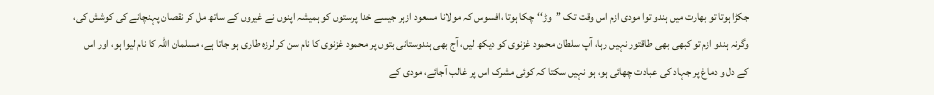جکڑا ہوتا تو بھارت میں ہندو توا مودی ازم اس وقت تک ’’وڑ‘‘چکا ہوتا ،افسوس کہ مولانا مسعود ازہر جیسے خدا پرستوں کو ہمیشہ اپنوں نے غیروں کے ساتھ مل کر نقصان پہنچانے کی کوشش کی، وگرنہ ہندو ازم تو کبھی بھی طاقتور نہیں رہا، آپ سلطان محمود غزنوی کو دیکھ لیں، آج بھی ہندوستانی بتوں پر محمود غزنوی کا نام سن کر لرزہ طاری ہو جاتا ہے، مسلمان اللہ کا نام لیوا ہو، اور اس کے دل و دماغ پر جہاد کی عبادت چھائی ہو، ہو نہیں سکتا کہ کوئی مشرک اس پر غالب آجائے، مودی کے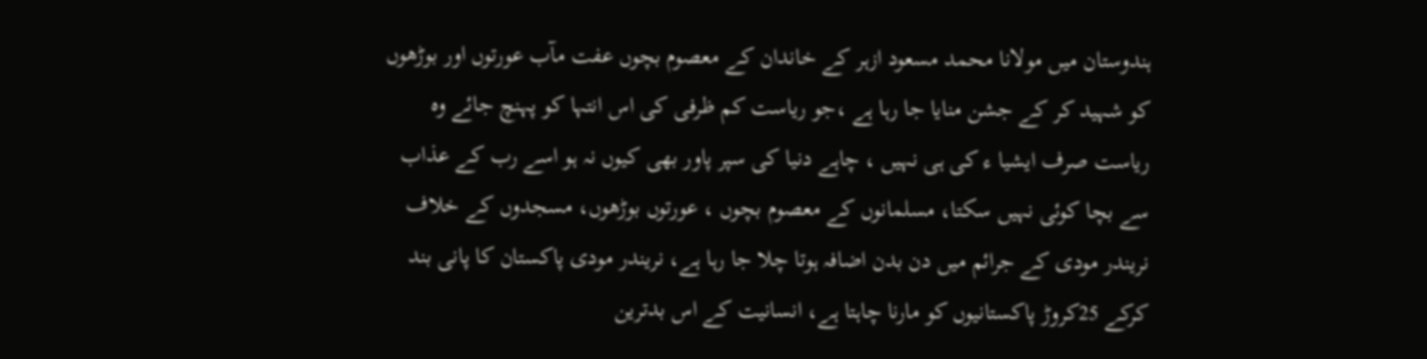ہندوستان میں مولانا محمد مسعود ازہر کے خاندان کے معصوم بچوں عفت مآب عورتوں اور بوڑھوں کو شہید کر کے جشن منایا جا رہا ہے ،جو ریاست کم ظرفی کی اس انتہا کو پہنچ جائے وہ ریاست صرف ایشیا ء کی ہی نہیں ، چاہے دنیا کی سپر پاور بھی کیوں نہ ہو اسے رب کے عذاب سے بچا کوئی نہیں سکتا، مسلمانوں کے معصوم بچوں ، عورتوں بوڑھوں، مسجدوں کے خلاف نریندر مودی کے جرائم میں دن بدن اضافہ ہوتا چلا جا رہا ہے، نریندر مودی پاکستان کا پانی بند کرکے 25کروڑ پاکستانیوں کو مارنا چاہتا ہے، انسانیت کے اس بدترین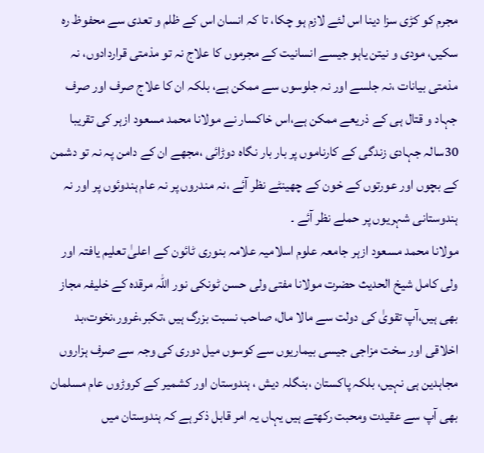مجرم کو کڑی سزا دینا اس لئے لازم ہو چکا، تا کہ انسان اس کے ظلم و تعدی سے محفوظ رہ سکیں، مودی و نیتن یاہو جیسے انسانیت کے مجرموں کا علاج نہ تو مذمتی قراردادوں، نہ مذمتی بیانات ،نہ جلسے اور نہ جلوسوں سے ممکن ہے، بلکہ ان کا علاج صرف اور صرف جہاد و قتال ہی کے ذریعے ممکن ہے،اس خاکسار نے مولانا محمد مسعود ازہر کی تقریبا 30سالہ جہادی زندگی کے کارناموں پر بار بار نگاہ دوڑائی ،مجھے ان کے دامن پہ نہ تو دشمن کے بچوں اور عورتوں کے خون کے چھینٹے نظر آئے ،نہ مندروں پر نہ عام ہندوئوں پر اور نہ ہندوستانی شہریوں پر حملے نظر آئے ۔
مولانا محمد مسعود ازہر جامعہ علوم اسلامیہ علامہ بنوری ٹائون کے اعلیٰ تعلیم یافتہ اور ولی کامل شیخ الحدیث حضرت مولانا مفتی ولی حسن ٹونکی نور اللہ مرقدہ کے خلیفہ مجاز بھی ہیں،آپ تقویٰ کی دولت سے مالا مال، صاحب نسبت بزرگ ہیں ،تکبر،غرور،نخوت،بد اخلاقی اور سخت مزاجی جیسی بیماریوں سے کوسوں میل دوری کی وجہ سے صرف ہزاروں مجاہدین ہی نہیں، بلکہ پاکستان ،بنگلہ دیش ، ہندوستان اور کشمیر کے کروڑوں عام مسلمان بھی آپ سے عقیدت ومحبت رکھتے ہیں یہاں یہ امر قابل ذکر ہے کہ ہندوستان میں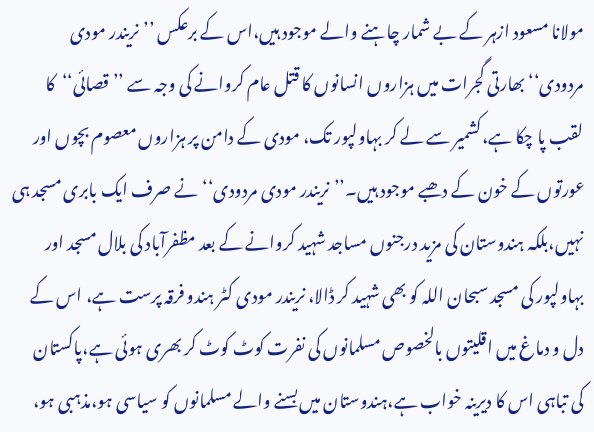مولانا مسعود ازہر کے بے شمار چاہنے والے موجود ہیں،اس کے برعکس ’’نریندر مودی مردودی‘‘ بھارتی گجرات میں ہزاروں انسانوں کا قتل عام کروانے کی وجہ سے ’’قصائی‘‘کا لقب پا چکا ہے،کشمیر سے لے کر بہاولپور تک، مودی کے دامن پر ہزاروں معصوم بچوں اور عورتوں کے خون کے دھبے موجود ہیں۔’’نریندر مودی مردودی‘‘نے صرف ایک بابری مسجد ہی نہیں،بلکہ ہندوستان کی مزید درجنوں مساجد شہید کروانے کے بعد مظفرآباد کی بلال مسجد اور بہاولپور کی مسجد سبحان اللہ کو بھی شہید کر ڈالا، نریندر مودی کٹر ہندو فرقہ پرست ہے، اس کے دل و دماغ میں اقلیتوں بالخصوص مسلمانوں کی نفرت کوٹ کوٹ کر بھری ہوئی ہے،پاکستان کی تباہی اس کا دیرینہ خواب ہے،ہندوستان میں بسنے والے مسلمانوں کو سیاسی ہو،مذہبی ہو،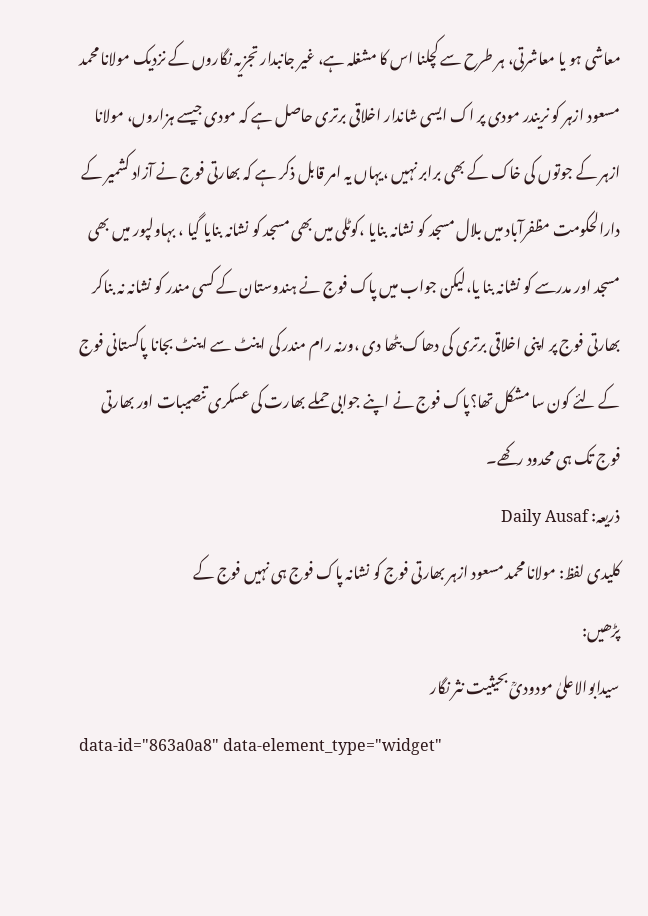معاشی ہو یا معاشرتی، ہر طرح سے کچلنا اس کا مشغلہ ہے، غیر جانبدار تجزیہ نگاروں کے نزدیک مولانا محمد مسعود ازہر کو نریندر مودی پر اک ایسی شاندار اخلاقی برتری حاصل ہے کہ مودی جیسے ہزاروں، مولانا ازہر کے جوتوں کی خاک کے بھی برابر نہیں ،یہاں یہ امر قابل ذکر ہے کہ بھارتی فوج نے آزاد کشمیر کے دارالحکومت مظفرآباد میں بلال مسجد کو نشانہ بنایا ،کوٹلی میں بھی مسجد کو نشانہ بنایا گیا ، بہاولپور میں بھی مسجد اور مدرسے کو نشانہ بنا یا،لیکن جواب میں پاک فوج نے ہندوستان کے کسی مندر کو نشانہ نہ بناکر بھارتی فوج پر اپنی اخلاقی برتری کی دھاک بٹھا دی ،ورنہ رام مندر کی اینٹ سے اینٹ بجانا پاکستانی فوج کے لئے کون سا مشکل تھا؟پاک فوج نے اپنے جوابی حملے بھارت کی عسکری تنصیبات اور بھارتی فوج تک ہی محدود رکھے۔
ذریعہ: Daily Ausaf
کلیدی لفظ: مولانا محمد مسعود ازہر بھارتی فوج کو نشانہ پاک فوج ہی نہیں فوج کے
پڑھیں:
سیدابوالاعلیٰ مودودیؒ بحیثیت نثر نگار
data-id="863a0a8" data-element_type="widget"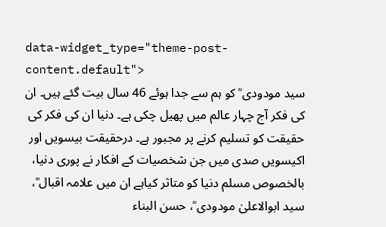data-widget_type="theme-post-content.default">
سید مودودی ؒ کو ہم سے جدا ہوئے 46 سال بیت گئے ہیں۔ ان کی فکر آج چہار عالم میں پھیل چکی ہے۔ دنیا ان کی فکر کی حقیقت کو تسلیم کرنے پر مجبور ہے۔ درحقیقت بیسویں اور اکیسویں صدی میں جن شخصیات کے افکار نے پوری دنیا، بالخصوص مسلم دنیا کو متاثر کیاہے ان میں علامہ اقبال ؒ، سید ابوالاعلیٰ مودودی ؒ، حسن البناء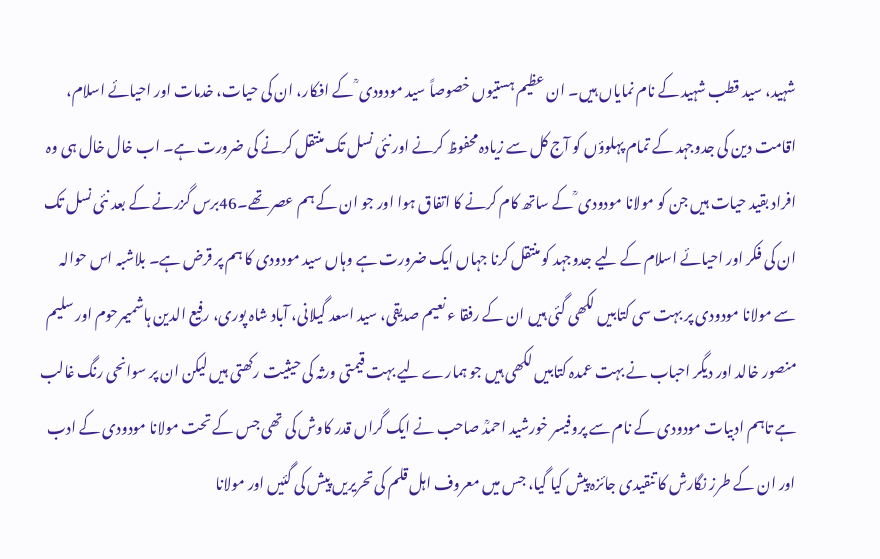شہید، سید قطب شہید کے نام نمایاں ہیں۔ ان عظیم ہستیوں خصوصاً سید مودودی ؒ کے افکار، ان کی حیات، خدمات اور احیائے اسلام، اقامت دین کی جدوجہد کے تمام پہلوؤں کو آج کل سے زیادہ محفوظ کرنے اور نئی نسل تک منتقل کرنے کی ضرورت ہے۔ اب خال خال ہی وہ افراد بقید حیات ہیں جن کو مولانا مودودی ؒ کے ساتھ کام کرنے کا اتفاق ہوا اور جو ان کے ہم عصر تھے۔46برس گزرنے کے بعد نئی نسل تک ان کی فکر اور احیائے اسلام کے لیے جدوجہد کو منتقل کرنا جہاں ایک ضرورت ہے وہاں سید مودودی کا ہم پر قرض ہے۔ بلاشبہ اس حوالہ سے مولانا مودودی پر بہت سی کتابیں لکھی گئی ہیں ان کے رفقا ء نعیم صدیقی، سید اسعد گیلانی، آباد شاہ پوری، رفیع الدین ہاشمیمرحوم اور سلیم منصور خالد اور دیگر احباب نے بہت عمدہ کتابیں لکھی ہیں جو ہمارے لیے بہت قیمتی ورثہ کی حیثیت رکھتی ہیں لیکن ان پر سوانحی رنگ غالب ہے تاہم ادبیات مودودی کے نام سے پروفیسر خورشید احمدؒ صاحب نے ایک گراں قدر کاوش کی تھی جس کے تحت مولانا مودودی کے ادب اور ان کے طرز نگارش کا تنقیدی جائزہ پیش کیا گیا، جس میں معروف اہل قلم کی تحریریں پیش کی گئیں اور مولانا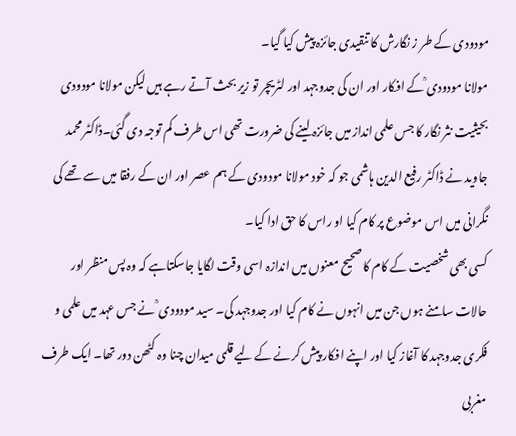مودودی کے طر ز نگارش کا تنقیدی جائزہ پیش کیا گیا۔
مولانا مودودی ؒکے افکار اور ان کی جدوجہد اور لٹریچر تو زیر بحث آتے رہے ہیں لیکن مولانا مودودی بحیثیت نثر نگار کا جس علمی انداز میں جائزہ لینے کی ضرورت تھی اس طرف کم توجہ دی گئی۔ڈاکٹر محمد جاوید نے ڈاکٹر رفیع الدین ہاشمی جو کہ خود مولانا مودودی کے ہم عصر اور ان کے رفقا میں سے تھے کی نگرانی میں اس موضوع پر کام کیا او راس کا حق ادا کیا۔
کسی بھی شخصیت کے کام کا صحیح معنوں میں اندازہ اسی وقت لگایا جاسکتاہے کہ وہ پس منظر اور حالات سامنے ہوں جن میں انہوں نے کام کیا اور جدوجہد کی۔ سید مودودی ؒ نے جس عہد میں علمی و فکری جدوجہد کا آغاز کیا اور اپنے افکار پیش کرنے کے لیے قلمی میدان چنا وہ کٹھن دور تھا۔ ایک طرف مغربی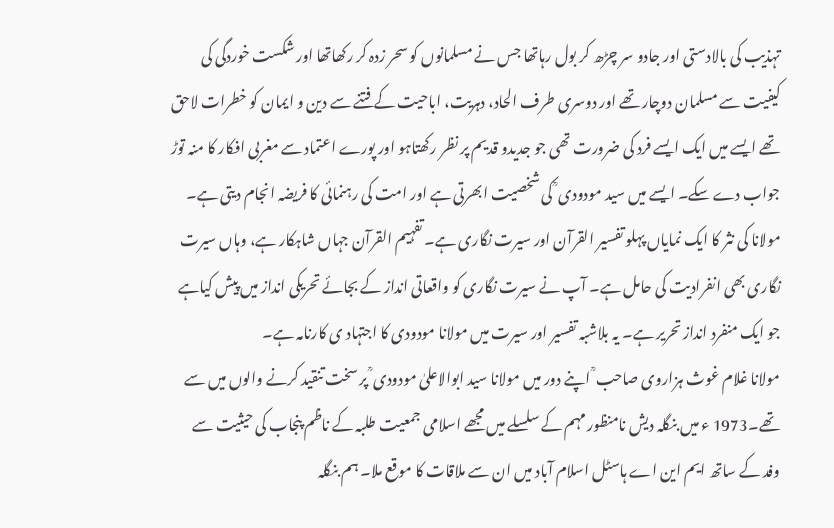تہذیب کی بالادستی اور جادو سر چڑھ کر بول رہاتھا جس نے مسلمانوں کو سحر زدہ کر رکھاتھا اور شکست خوردگی کی کیفیت سے مسلمان دوچار تھے اور دوسری طرف الحاد، دہریت، اباحیت کے فتنے سے دین و ایمان کو خطرات لاحق تھے ایسے میں ایک ایسے فرد کی ضرورت تھی جو جدیدو قدیم پر نظر رکھتاہو اور پورے اعتماد سے مغربی افکار کا منہ توڑ جواب دے سکے۔ ایسے میں سید مودودی ؒ کی شخصیت ابھرتی ہے اور امت کی رہنمائی کا فریضہ انجام دیتی ہے۔
مولانا کی نثر کا ایک نمایاں پہلو تفسیر القرآن اور سیرت نگاری ہے۔ تفہیم القرآن جہاں شاہکار ہے، وہاں سیرت نگاری بھی انفرادیت کی حامل ہے۔ آپ نے سیرت نگاری کو واقعاتی انداز کے بجائے تحریکی انداز میں پیش کیاہے جو ایک منفرد انداز تحریر ہے۔ یہ بلاشبہ تفسیر اور سیرت میں مولانا مودودی کا اجتہاد ی کارنامہ ہے۔
مولانا غلام غوث ہزاروی صاحب ؒ اپنے دور میں مولانا سید ابوالاعلیٰ مودودی ؒ پر سخت تنقید کرنے والوں میں سے تھے۔1973 ء میں بنگلہ دیش نامنظور مہم کے سلسلے میں مجھے اسلامی جمعیت طلبہ کے ناظم پنجاب کی حیثیت سے وفد کے ساتھ ایم این اے ہاسٹل اسلام آباد میں ان سے ملاقات کا موقع ملا۔ ہم بنگلہ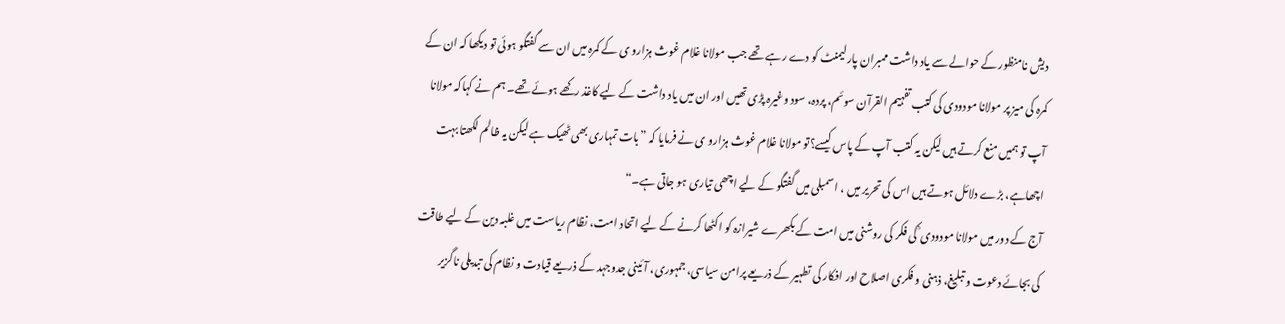دیش نامنظور کے حوالے سے یاد داشت ممبران پارلیمنٹ کو دے رہے تھے جب مولانا غلام غوث ہزارو ی کے کمرہ میں ان سے گفتگو ہوئی تو دیکھا کہ ان کے کمرہ کی میز پر مولانا مودودی کی کتب تفہیم القرآن سوئم، پردہ، سود وغیرہ پڑی تھیں اور ان میں یاد داشت کے لیے کاغذ رکھے ہوئے تھے۔ ہم نے کہاکہ مولانا آپ تو ہمیں منع کرتے ہیں لیکن یہ کتب آپ کے پاس کیسے؟تو مولانا غلام غوث ہزارو ی نے فرمایا کہ ”بات تمہاری بھی ٹھیک ہے لیکن یہ ظالم لکھتا بہت اچھاہے، بڑے دلائل ہوتے ہیں اس کی تحریر میں ، اسمبلی میں گفتگو کے لیے اچھی تیاری ہو جاتی ہے۔“
آج کے دور میں مولانا مودودی ؒ کی فکر کی روشنی میں امت کے بکھرے شیرازہ کو اکٹھا کرنے کے لیے اتحاد امت، نظام ریاست میں غلبہ دین کے لیے طاقت کی بجائے دعوت و تبلیغ، ذہنی و فکری اصلاح اور افکار کی تطہیر کے ذریعے پرامن سیاسی، جمہوری، آئینی جدوجہد کے ذریعے قیادت و نظام کی تبدیلی ناگزیر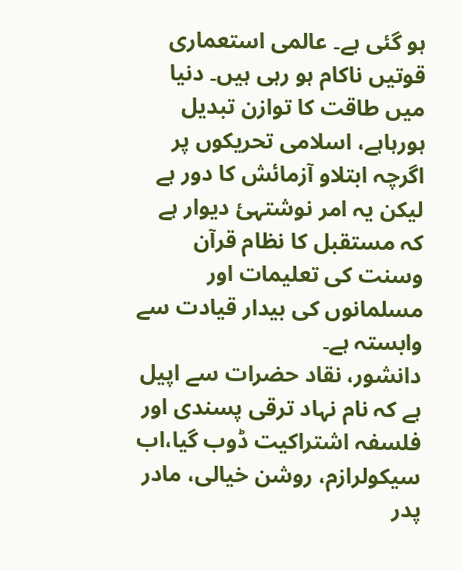ہو گئی ہے۔ عالمی استعماری قوتیں ناکام ہو رہی ہیں۔ دنیا میں طاقت کا توازن تبدیل ہورہاہے، اسلامی تحریکوں پر اگرچہ ابتلاو آزمائش کا دور ہے لیکن یہ امر نوشتہئ دیوار ہے کہ مستقبل کا نظام قرآن وسنت کی تعلیمات اور مسلمانوں کی بیدار قیادت سے وابستہ ہے۔
دانشور، نقاد حضرات سے اپیل ہے کہ نام نہاد ترقی پسندی اور فلسفہ اشتراکیت ڈوب گیا،اب سیکولرازم، روشن خیالی، مادر پدر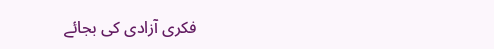فکری آزادی کی بجائے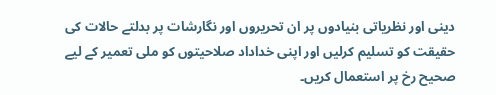دینی اور نظریاتی بنیادوں پر ان تحریروں اور نگارشات پر بدلتے حالات کی حقیقت کو تسلیم کرلیں اور اپنی خداداد صلاحیتوں کو ملی تعمیر کے لیے صحیح رخ پر استعمال کریں۔